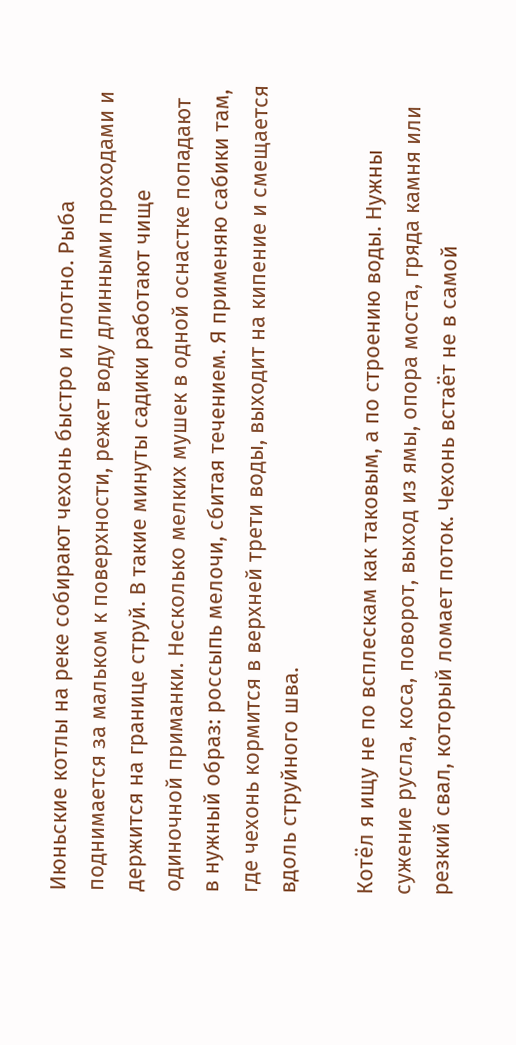Июньские котлы на реке собирают чехонь быстро и плотно. Рыба поднимается за мальком к поверхности, режет воду длинными проходами и держится на границе струй. В такие минуты садики работают чище одиночной приманки. Несколько мелких мушек в одной оснастке попадают в нужный образ: россыпь мелочи, сбитая течением. Я применяю сабики там, где чехонь кормится в верхней трети воды, выходит на кипение и смещается вдоль струйного шва.

Котёл я ищу не по всплескам как таковым, а по строению воды. Нужны сужение русла, коса, поворот, выход из ямы, опора моста, гряда камня или резкий свал, который ломает поток. Чехонь встаёт не в самой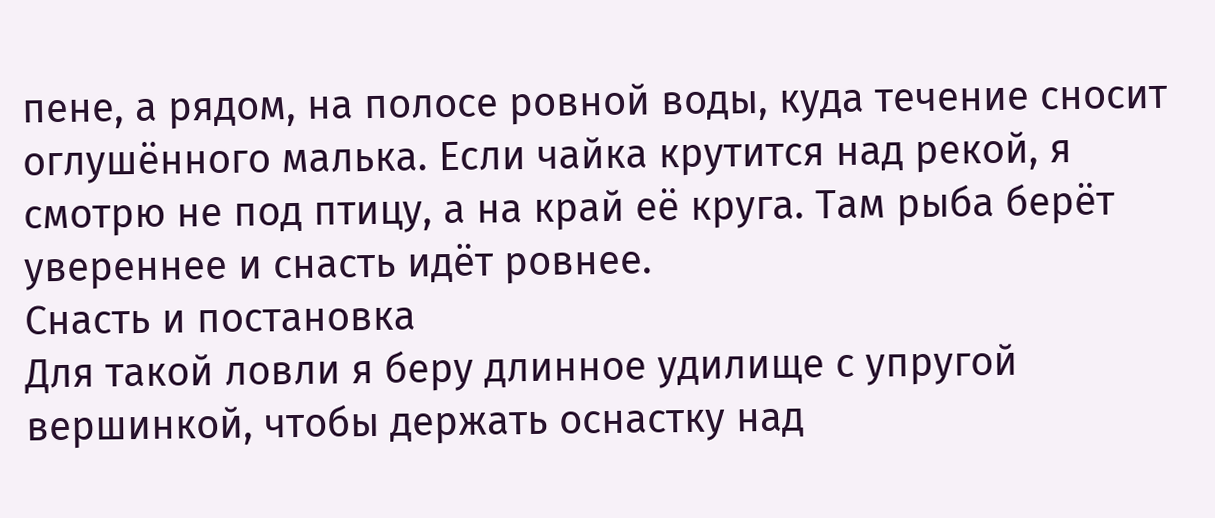пене, а рядом, на полосе ровной воды, куда течение сносит оглушённого малька. Если чайка крутится над рекой, я смотрю не под птицу, а на край её круга. Там рыба берёт увереннее и снасть идёт ровнее.
Снасть и постановка
Для такой ловли я беру длинное удилище с упругой вершинкой, чтобы держать оснастку над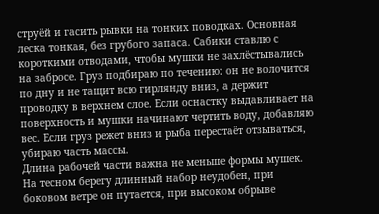струёй и гасить рывки на тонких поводках. Основная леска тонкая, без грубого запаса. Сабики ставлю с короткими отводами, чтобы мушки не захлёстывались на забросе. Груз подбираю по течению: он не волочится по дну и не тащит всю гирлянду вниз, а держит проводку в верхнем слое. Если оснастку выдавливает на поверхность и мушки начинают чертить воду, добавляю вес. Если груз режет вниз и рыба перестаёт отзываться, убираю часть массы.
Длина рабочей части важна не меньше формы мушек. На тесном берегу длинный набор неудобен, при боковом ветре он путается, при высоком обрыве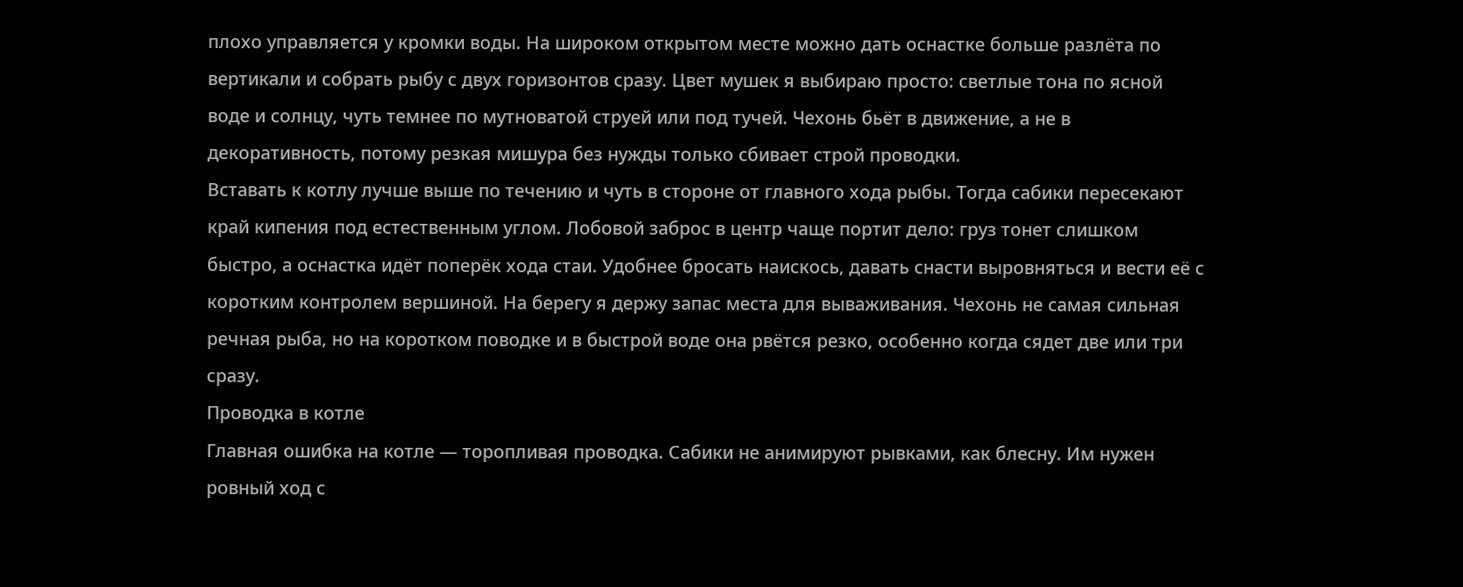плохо управляется у кромки воды. На широком открытом месте можно дать оснастке больше разлёта по вертикали и собрать рыбу с двух горизонтов сразу. Цвет мушек я выбираю просто: светлые тона по ясной воде и солнцу, чуть темнее по мутноватой струей или под тучей. Чехонь бьёт в движение, а не в декоративность, потому резкая мишура без нужды только сбивает строй проводки.
Вставать к котлу лучше выше по течению и чуть в стороне от главного хода рыбы. Тогда сабики пересекают край кипения под естественным углом. Лобовой заброс в центр чаще портит дело: груз тонет слишком быстро, а оснастка идёт поперёк хода стаи. Удобнее бросать наискось, давать снасти выровняться и вести её с коротким контролем вершиной. На берегу я держу запас места для вываживания. Чехонь не самая сильная речная рыба, но на коротком поводке и в быстрой воде она рвётся резко, особенно когда сядет две или три сразу.
Проводка в котле
Главная ошибка на котле — торопливая проводка. Сабики не анимируют рывками, как блесну. Им нужен ровный ход с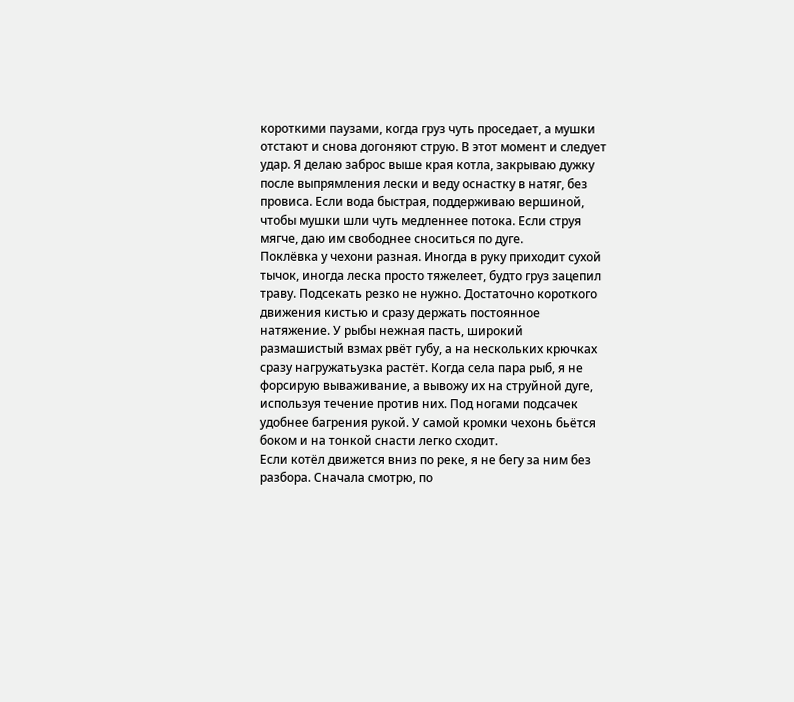короткими паузами, когда груз чуть проседает, а мушки отстают и снова догоняют струю. В этот момент и следует удар. Я делаю заброс выше края котла, закрываю дужку после выпрямления лески и веду оснастку в натяг, без провиса. Если вода быстрая, поддерживаю вершиной, чтобы мушки шли чуть медленнее потока. Если струя мягче, даю им свободнее сноситься по дуге.
Поклёвка у чехони разная. Иногда в руку приходит сухой тычок, иногда леска просто тяжелеет, будто груз зацепил траву. Подсекать резко не нужно. Достаточно короткого движения кистью и сразу держать постоянное натяжение. У рыбы нежная пасть, широкий размашистый взмах рвёт губу, а на нескольких крючках сразу нагружатьузка растёт. Когда села пара рыб, я не форсирую вываживание, а вывожу их на струйной дуге, используя течение против них. Под ногами подсачек удобнее багрения рукой. У самой кромки чехонь бьётся боком и на тонкой снасти легко сходит.
Если котёл движется вниз по реке, я не бегу за ним без разбора. Сначала смотрю, по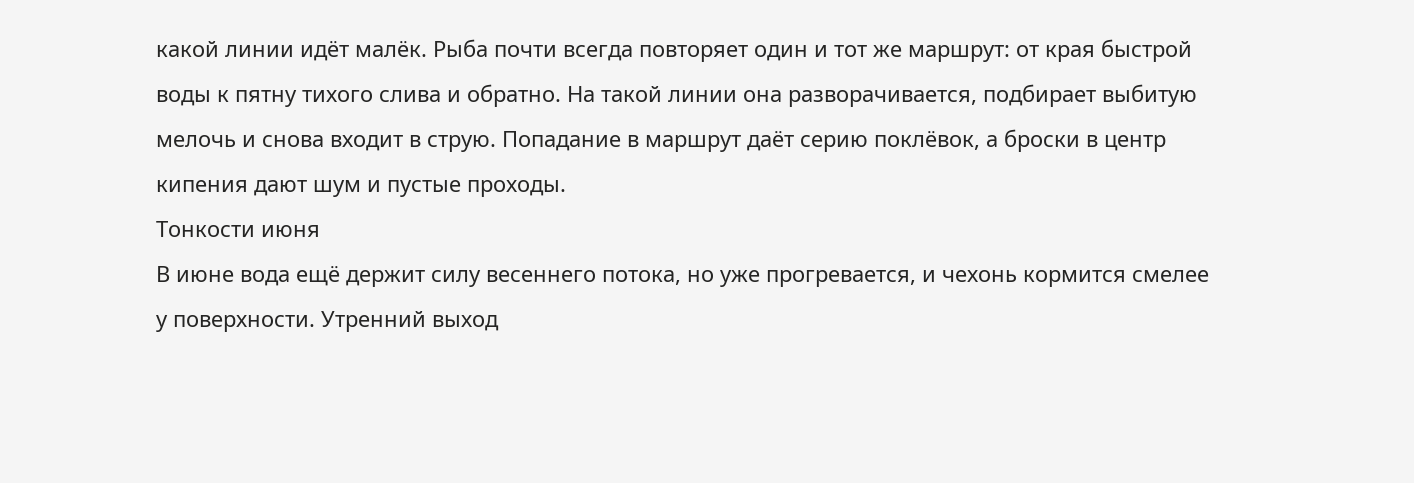какой линии идёт малёк. Рыба почти всегда повторяет один и тот же маршрут: от края быстрой воды к пятну тихого слива и обратно. На такой линии она разворачивается, подбирает выбитую мелочь и снова входит в струю. Попадание в маршрут даёт серию поклёвок, а броски в центр кипения дают шум и пустые проходы.
Тонкости июня
В июне вода ещё держит силу весеннего потока, но уже прогревается, и чехонь кормится смелее у поверхности. Утренний выход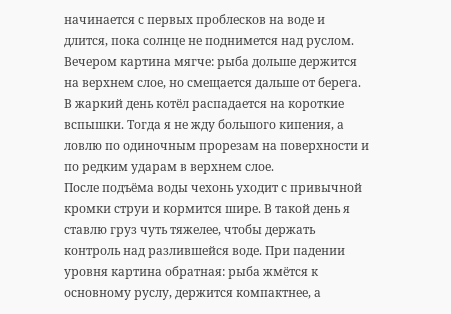начинается с первых проблесков на воде и длится, пока солнце не поднимется над руслом. Вечером картина мягче: рыба дольше держится на верхнем слое, но смещается дальше от берега. В жаркий день котёл распадается на короткие вспышки. Тогда я не жду большого кипения, а ловлю по одиночным прорезам на поверхности и по редким ударам в верхнем слое.
После подъёма воды чехонь уходит с привычной кромки струи и кормится шире. В такой день я ставлю груз чуть тяжелее, чтобы держать контроль над разлившейся воде. При падении уровня картина обратная: рыба жмётся к основному руслу, держится компактнее, а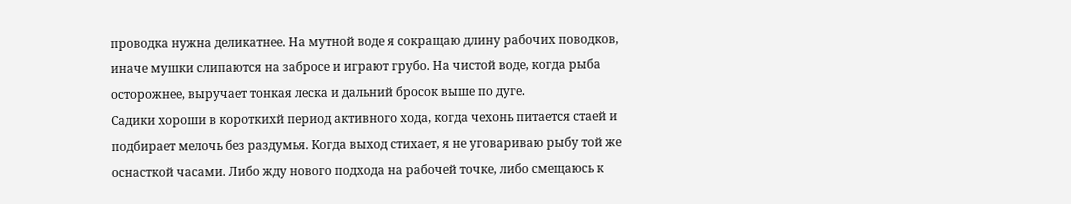проводка нужна деликатнее. На мутной воде я сокращаю длину рабочих поводков, иначе мушки слипаются на забросе и играют грубо. На чистой воде, когда рыба осторожнее, выручает тонкая леска и дальний бросок выше по дуге.
Садики хороши в короткихй период активного хода, когда чехонь питается стаей и подбирает мелочь без раздумья. Когда выход стихает, я не уговариваю рыбу той же оснасткой часами. Либо жду нового подхода на рабочей точке, либо смещаюсь к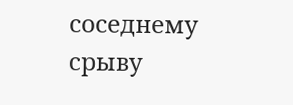соседнему срыву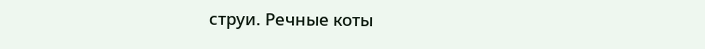струи. Речные коты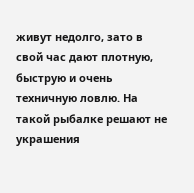живут недолго, зато в свой час дают плотную, быструю и очень техничную ловлю. На такой рыбалке решают не украшения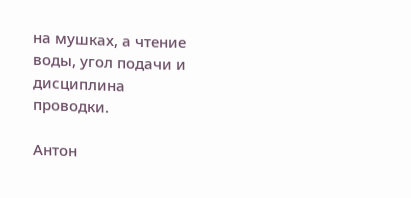на мушках, а чтение воды, угол подачи и дисциплина проводки.

Антон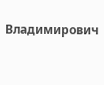Владимирович